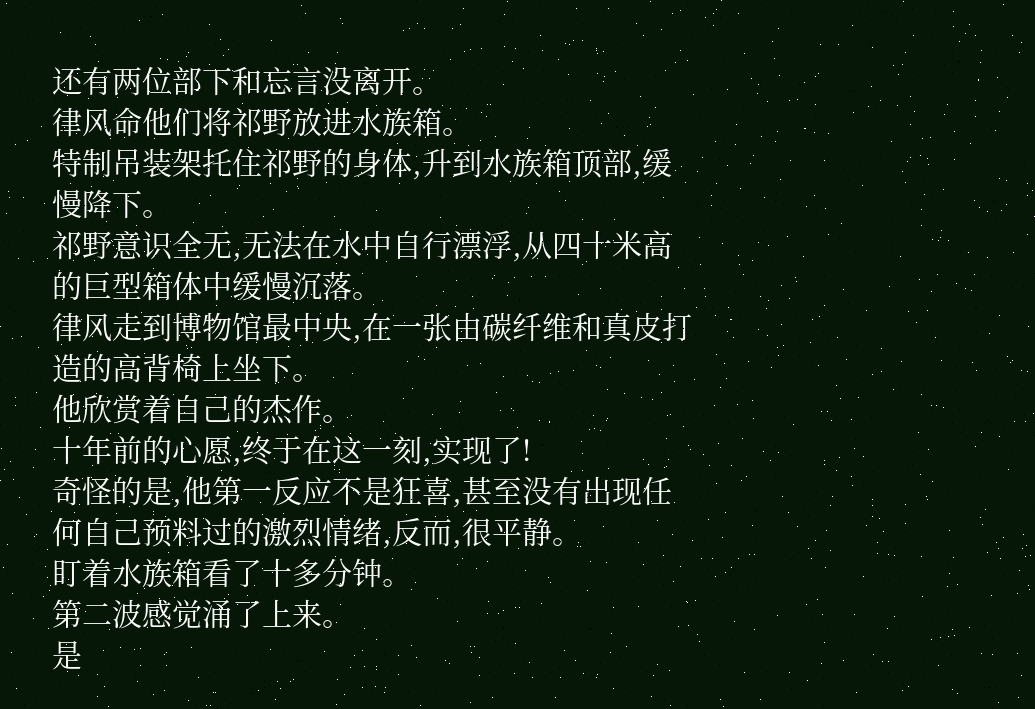还有两位部下和忘言没离开。
律风命他们将祁野放进水族箱。
特制吊装架托住祁野的身体,升到水族箱顶部,缓慢降下。
祁野意识全无,无法在水中自行漂浮,从四十米高的巨型箱体中缓慢沉落。
律风走到博物馆最中央,在一张由碳纤维和真皮打造的高背椅上坐下。
他欣赏着自己的杰作。
十年前的心愿,终于在这一刻,实现了!
奇怪的是,他第一反应不是狂喜,甚至没有出现任何自己预料过的激烈情绪,反而,很平静。
盯着水族箱看了十多分钟。
第二波感觉涌了上来。
是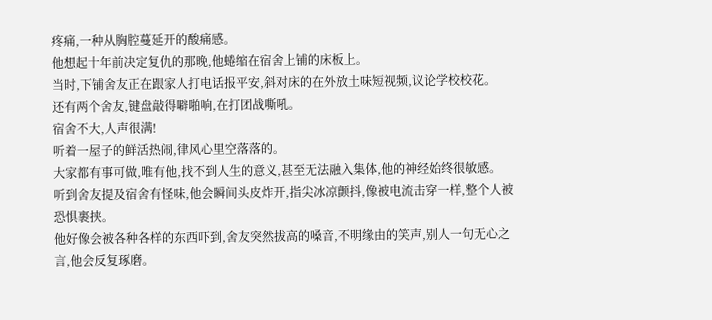疼痛,一种从胸腔蔓延开的酸痛感。
他想起十年前决定复仇的那晚,他蜷缩在宿舍上铺的床板上。
当时,下铺舍友正在跟家人打电话报平安,斜对床的在外放土味短视频,议论学校校花。
还有两个舍友,键盘敲得噼啪响,在打团战嘶吼。
宿舍不大,人声很满!
听着一屋子的鲜活热闹,律风心里空落落的。
大家都有事可做,唯有他,找不到人生的意义,甚至无法融入集体,他的神经始终很敏感。
听到舍友提及宿舍有怪味,他会瞬间头皮炸开,指尖冰凉颤抖,像被电流击穿一样,整个人被恐惧裹挟。
他好像会被各种各样的东西吓到,舍友突然拔高的嗓音,不明缘由的笑声,别人一句无心之言,他会反复琢磨。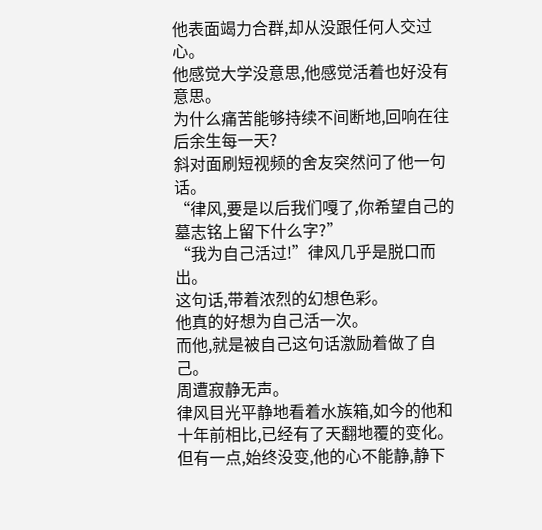他表面竭力合群,却从没跟任何人交过心。
他感觉大学没意思,他感觉活着也好没有意思。
为什么痛苦能够持续不间断地,回响在往后余生每一天?
斜对面刷短视频的舍友突然问了他一句话。
“律风,要是以后我们嘎了,你希望自己的墓志铭上留下什么字?”
“我为自己活过!”律风几乎是脱口而出。
这句话,带着浓烈的幻想色彩。
他真的好想为自己活一次。
而他,就是被自己这句话激励着做了自己。
周遭寂静无声。
律风目光平静地看着水族箱,如今的他和十年前相比,已经有了天翻地覆的变化。
但有一点,始终没变,他的心不能静,静下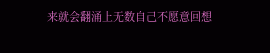来就会翻涌上无数自己不愿意回想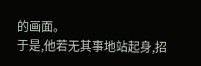的画面。
于是,他若无其事地站起身,招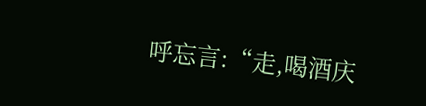呼忘言:“走,喝酒庆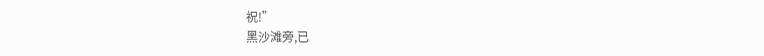祝!”
黑沙滩旁,已